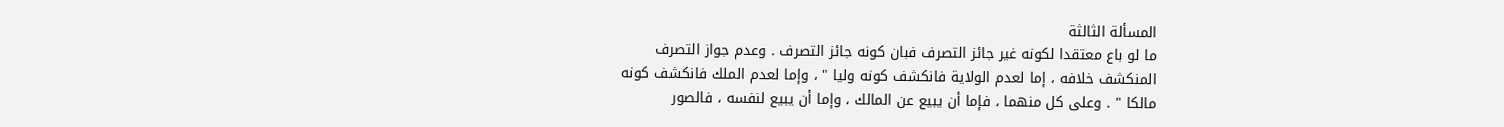المسألة الثالثة
ما لو باع معتقدا لكونه غير جائز التصرف فبان كونه جائز التصرف . وعدم جواز التصرف
المنكشف خلافه ، إما لعدم الولاية فانكشف كونه وليا " ، وإما لعدم الملك فانكشف كونه
مالكا " . وعلى كل منهما ، فإما أن يبيع عن المالك ، وإما أن يبيع لنفسه ، فالصور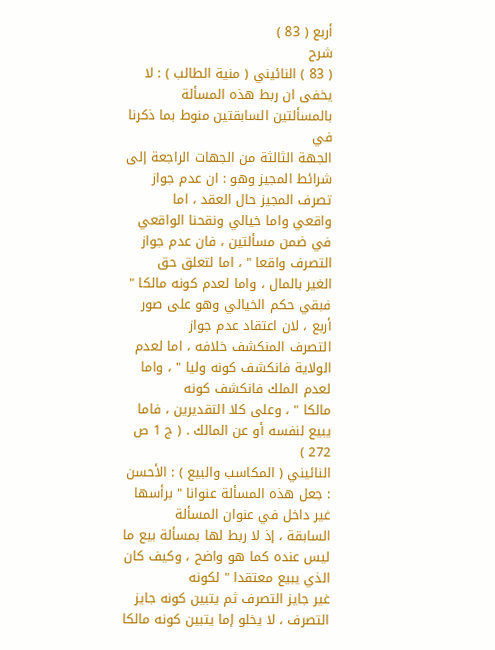أربع ( 83 )
شرح
( 83 ) النائيني ( منية الطالب ) : لا يخفى ان ربط هذه المسألة بالمسألتين السابقتين منوط بما ذكرنا في
الجهة الثالثة من الجهات الراجعة إلى شرائط المجيز وهو : ان عدم جواز تصرف المجيز حال العقد ، اما
واقعي واما خيالي ونقحنا الواقعي في ضمن مسألتين ، فان عدم جواز التصرف واقعا " ، اما لتعلق حق
الغير بالمال ، واما لعدم كونه مالكا " فبقي حكم الخيالي وهو على صور أربع ، لان اعتقاد عدم جواز
التصرف المنكشف خلافه ، اما لعدم الولاية فانكشف كونه وليا " ، واما لعدم الملك فانكشف كونه
مالكا " ، وعلى كلا التقديرين ، فاما يبيع لنفسه أو عن المالك . ( ج 1 ص 272 )
النائيني ( المكاسب والبيع ) : الأحسن : جعل هذه المسألة عنوانا " برأسها غير داخل في عنوان المسألة
السابقة ، إذ لا ربط لها بمسألة بيع ما ليس عنده كما هو واضح ، وكيف كان الذي يبيع معتقدا " لكونه
غير جايز التصرف ثم يتبين كونه جايز التصرف ، لا يخلو إما يتبين كونه مالكا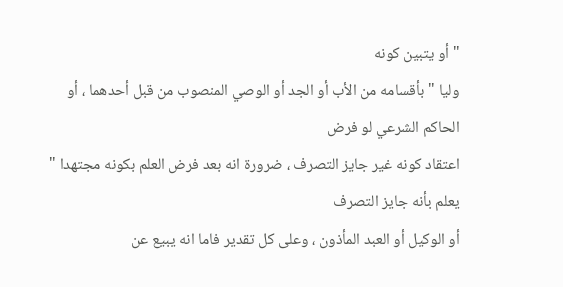" أو يتبين كونه
وليا " بأقسامه من الأب أو الجد أو الوصي المنصوب من قبل أحدهما ، أو الحاكم الشرعي لو فرض
اعتقاد كونه غير جايز التصرف ، ضرورة انه بعد فرض العلم بكونه مجتهدا " يعلم بأنه جايز التصرف
أو الوكيل أو العبد المأذون ، وعلى كل تقدير فاما انه يبيع عن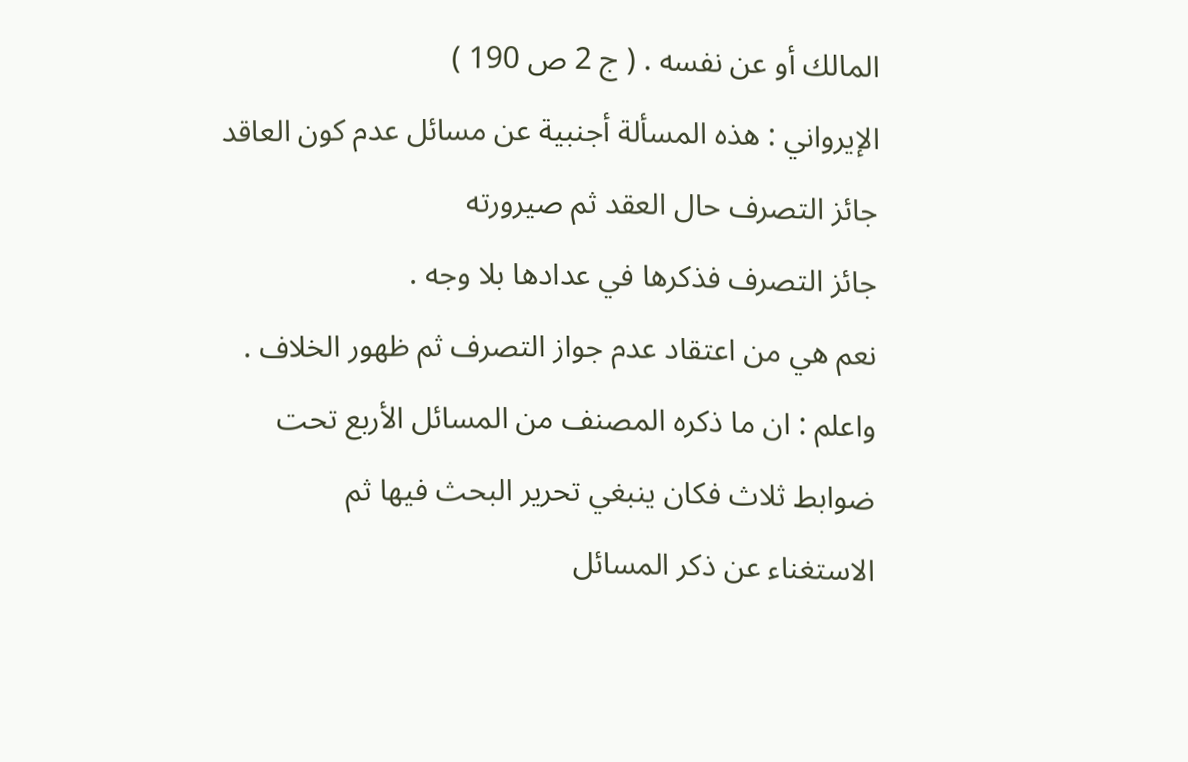المالك أو عن نفسه . ( ج 2 ص 190 )
الإيرواني : هذه المسألة أجنبية عن مسائل عدم كون العاقد جائز التصرف حال العقد ثم صيرورته
جائز التصرف فذكرها في عدادها بلا وجه .
نعم هي من اعتقاد عدم جواز التصرف ثم ظهور الخلاف .
واعلم : ان ما ذكره المصنف من المسائل الأربع تحت ضوابط ثلاث فكان ينبغي تحرير البحث فيها ثم
الاستغناء عن ذكر المسائل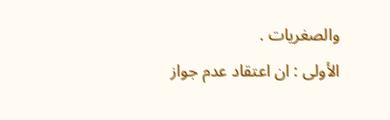والصغريات .
الأولى : ان اعتقاد عدم جواز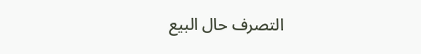التصرف حال البيع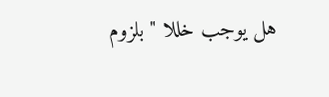هل يوجب خللا " بلزوم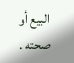البيع أو صحته .